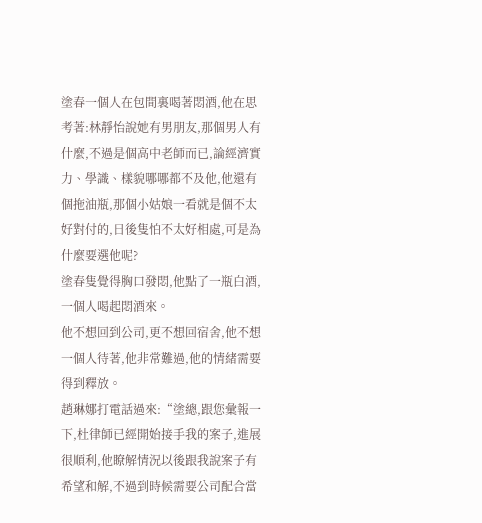塗春一個人在包間裏喝著悶酒,他在思考著:林靜怡說她有男朋友,那個男人有什麼,不過是個高中老師而已,論經濟實力、學識、樣貌哪哪都不及他,他還有個拖油瓶,那個小姑娘一看就是個不太好對付的,日後隻怕不太好相處,可是為什麼要選他呢?
塗春隻覺得胸口發悶,他點了一瓶白酒,一個人喝起悶酒來。
他不想回到公司,更不想回宿舍,他不想一個人待著,他非常難過,他的情緒需要得到釋放。
趙琳娜打電話過來:“塗總,跟您彙報一下,杜律師已經開始接手我的案子,進展很順利,他瞭解情況以後跟我說案子有希望和解,不過到時候需要公司配合當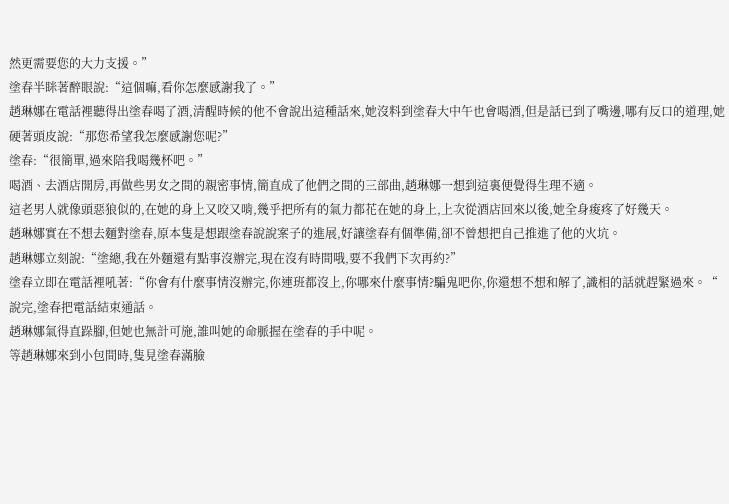然更需要您的大力支援。”
塗春半眯著醉眼說:“這個嘛,看你怎麼感謝我了。”
趙琳娜在電話裡聽得出塗春喝了酒,清醒時候的他不會說出這種話來,她沒料到塗春大中午也會喝酒,但是話已到了嘴邊,哪有反口的道理,她硬著頭皮說:“那您希望我怎麼感謝您呢?”
塗春:“很簡單,過來陪我喝幾杯吧。”
喝酒、去酒店開房,再做些男女之間的親密事情,簡直成了他們之間的三部曲,趙琳娜一想到這裏便覺得生理不適。
這老男人就像頭惡狼似的,在她的身上又咬又啃,幾乎把所有的氣力都花在她的身上,上次從酒店回來以後,她全身痠疼了好幾天。
趙琳娜實在不想去麵對塗春,原本隻是想跟塗春說說案子的進展,好讓塗春有個準備,卻不曾想把自己推進了他的火坑。
趙琳娜立刻說:“塗總,我在外麵還有點事沒辦完,現在沒有時間哦,要不我們下次再約?”
塗春立即在電話裡吼著:“你會有什麼事情沒辦完,你連班都沒上,你哪來什麼事情?騙鬼吧你,你還想不想和解了,識相的話就趕緊過來。“
說完,塗春把電話結束通話。
趙琳娜氣得直跺腳,但她也無計可施,誰叫她的命脈握在塗春的手中呢。
等趙琳娜來到小包間時,隻見塗春滿臉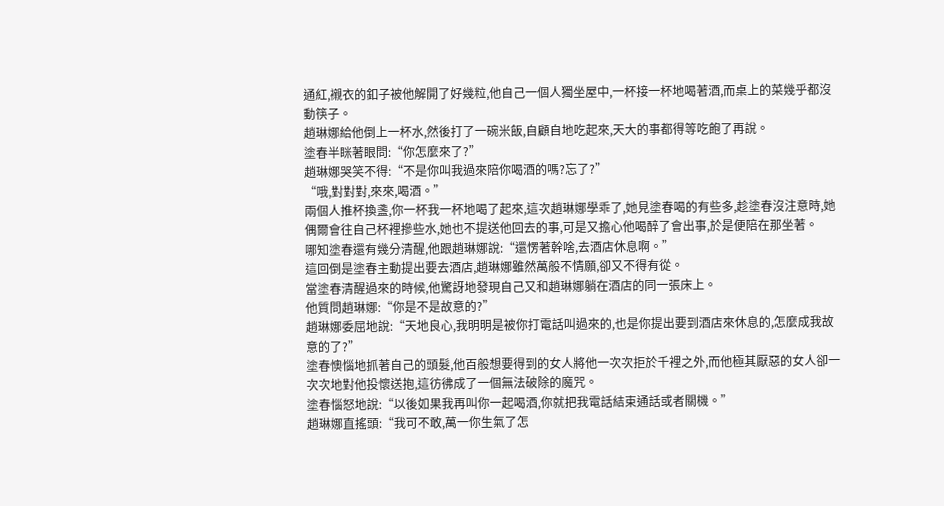通紅,襯衣的釦子被他解開了好幾粒,他自己一個人獨坐屋中,一杯接一杯地喝著酒,而桌上的菜幾乎都沒動筷子。
趙琳娜給他倒上一杯水,然後打了一碗米飯,自顧自地吃起來,天大的事都得等吃飽了再說。
塗春半眯著眼問:“你怎麼來了?”
趙琳娜哭笑不得:“不是你叫我過來陪你喝酒的嗎?忘了?”
“哦,對對對,來來,喝酒。”
兩個人推杯換盞,你一杯我一杯地喝了起來,這次趙琳娜學乖了,她見塗春喝的有些多,趁塗春沒注意時,她偶爾會往自己杯裡摻些水,她也不提送他回去的事,可是又擔心他喝醉了會出事,於是便陪在那坐著。
哪知塗春還有幾分清醒,他跟趙琳娜說:“還愣著幹啥,去酒店休息啊。”
這回倒是塗春主動提出要去酒店,趙琳娜雖然萬般不情願,卻又不得有從。
當塗春清醒過來的時候,他驚訝地發現自己又和趙琳娜躺在酒店的同一張床上。
他質問趙琳娜:“你是不是故意的?”
趙琳娜委屈地說:“天地良心,我明明是被你打電話叫過來的,也是你提出要到酒店來休息的,怎麼成我故意的了?”
塗春懊惱地抓著自己的頭髮,他百般想要得到的女人將他一次次拒於千裡之外,而他極其厭惡的女人卻一次次地對他投懷送抱,這彷彿成了一個無法破除的魔咒。
塗春惱怒地說:“以後如果我再叫你一起喝酒,你就把我電話結束通話或者關機。”
趙琳娜直搖頭:“我可不敢,萬一你生氣了怎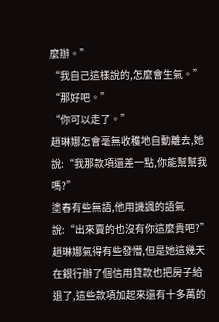麼辦。”
“我自己這樣說的,怎麼會生氣。”
“那好吧。”
“你可以走了。”
趙琳娜怎會毫無收穫地自動離去,她說:“我那款項還差一點,你能幫幫我嗎?”
塗春有些無語,他用譏諷的語氣說:“出來賣的也沒有你這麼貴吧?”
趙琳娜氣得有些發懵,但是她這幾天在銀行辦了個信用貸款也把房子給退了,這些款項加起來還有十多萬的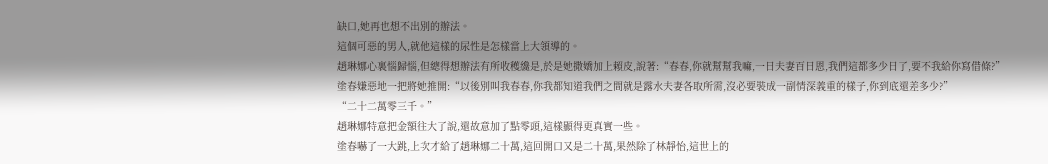缺口,她再也想不出別的辦法。
這個可惡的男人,就他這樣的尿性是怎樣當上大領導的。
趙琳娜心裏惱歸惱,但總得想辦法有所收穫纔是,於是她撒嬌加上賴皮,說著:“春春,你就幫幫我嘛,一日夫妻百日恩,我們這都多少日了,要不我給你寫借條?”
塗春嫌惡地一把將她推開:“以後別叫我春春,你我都知道我們之間就是露水夫妻各取所需,沒必要裝成一副情深義重的樣子,你到底還差多少?”
“二十二萬零三千。”
趙琳娜特意把金額往大了說,還故意加了點零頭,這樣顯得更真實一些。
塗春嚇了一大跳,上次才給了趙琳娜二十萬,這回開口又是二十萬,果然除了林靜怡,這世上的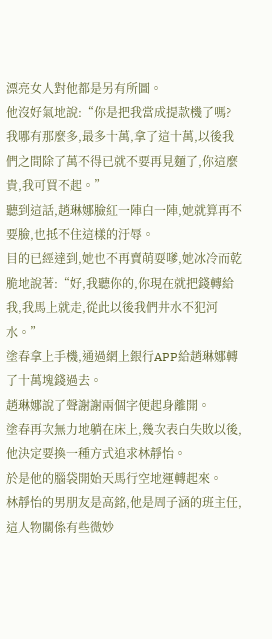漂亮女人對他都是另有所圖。
他沒好氣地說:“你是把我當成提款機了嗎?我哪有那麼多,最多十萬,拿了這十萬,以後我們之間除了萬不得已就不要再見麵了,你這麼貴,我可買不起。”
聽到這話,趙琳娜臉紅一陣白一陣,她就算再不要臉,也抵不住這樣的汙辱。
目的已經達到,她也不再賣萌耍嗲,她冰冷而乾脆地說著:“好,我聽你的,你現在就把錢轉給我,我馬上就走,從此以後我們井水不犯河水。”
塗春拿上手機,通過網上銀行APP給趙琳娜轉了十萬塊錢過去。
趙琳娜說了聲謝謝兩個字便起身離開。
塗春再次無力地躺在床上,幾次表白失敗以後,他決定要換一種方式追求林靜怡。
於是他的腦袋開始天馬行空地運轉起來。
林靜怡的男朋友是高銘,他是周子涵的班主任,這人物關係有些微妙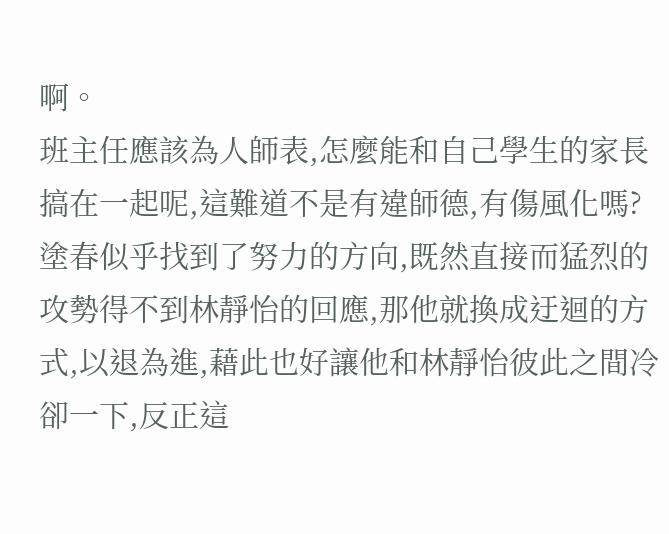啊。
班主任應該為人師表,怎麼能和自己學生的家長搞在一起呢,這難道不是有違師德,有傷風化嗎?
塗春似乎找到了努力的方向,既然直接而猛烈的攻勢得不到林靜怡的回應,那他就換成迂迴的方式,以退為進,藉此也好讓他和林靜怡彼此之間冷卻一下,反正這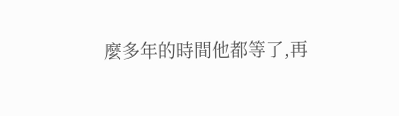麼多年的時間他都等了,再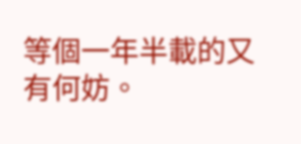等個一年半載的又有何妨。